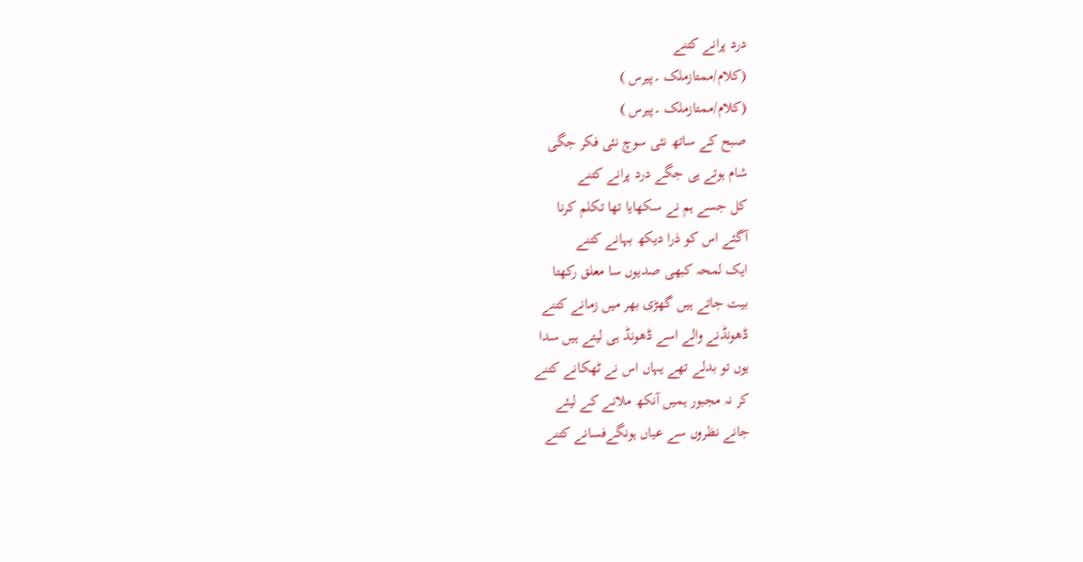درد پرانے کتنے
(کلام/ممتازملک ۔پیرس )
(کلام/ممتازملک ۔پیرس )
صبح کے ساتھ نئی سوچ نئی فکر جگی
شام ہوتے ہی جگے درد پرانے کتنے
کل جسے ہم نے سکھایا تھا تکلم کرنا
آگئے اس کو ذرا دیکھ بہانے کتنے
ایک لمحہ کبھی صدیوں سا معلق رکھتا
بیت جاتے ہیں گھڑی بھر میں زمانے کتنے
ڈھونڈنے والے اسے ڈھونڈ ہی لیتے ہیں سدا
یوں تو بدلے تھے یہاں اس نے ٹھکانے کتنے
کر نہ مجبور ہمیں آنکھ ملانے کے لیئے
جانے نظروں سے عیاں ہونگےفسانے کتنے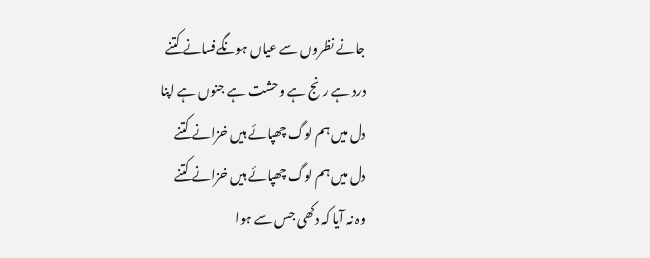جانے نظروں سے عیاں ہونگےفسانے کتنے
درد ہے رنج ہے وحشت ہے جنوں ہے اپنا
دل میں ہم لوگ چھپائے ہیں خزانے کتنے
دل میں ہم لوگ چھپائے ہیں خزانے کتنے
وہ نہ آیا کہ دکھی جس سے ہوا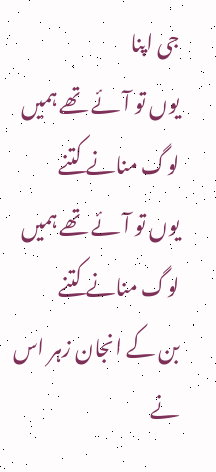جی اپنا
یوں تو آئے تھے ہمیں لوگ منانے کتنے
یوں تو آئے تھے ہمیں لوگ منانے کتنے
بن کے انجان زہر اس نے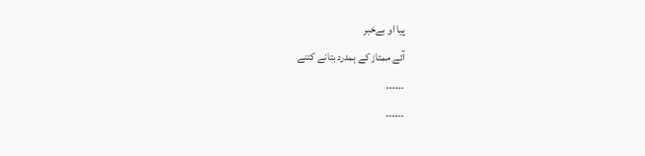پیا او بےخبر
آئے ممتاز کے ہمدرد بتانے کتنے
۔۔۔۔۔۔
۔۔۔۔۔۔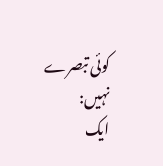کوئی تبصرے نہیں:
ایک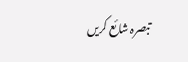تبصرہ شائع کریں